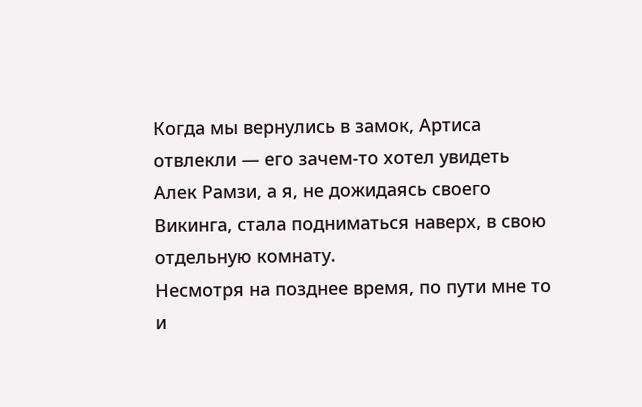Когда мы вернулись в замок, Артиса отвлекли — его зачем-то хотел увидеть Алек Рамзи, а я, не дожидаясь своего Викинга, стала подниматься наверх, в свою отдельную комнату.
Несмотря на позднее время, по пути мне то и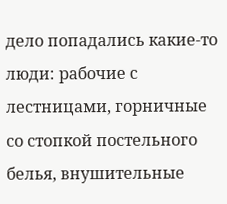дело попадались какие-то люди: рабочие с лестницами, горничные со стопкой постельного белья, внушительные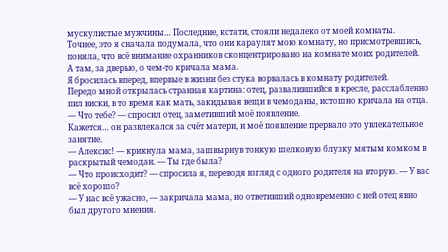мускулистые мужчины… Последние, кстати, стояли недалеко от моей комнаты.
Точнее, это я сначала подумала, что они караулят мою комнату, но присмотревшись, поняла, что всё внимание охранников сконцентрировано на комнате моих родителей.
А там, за дверью, о чем-то кричала мама.
Я бросилась вперед, впервые в жизни без стука ворвалась в комнату родителей.
Передо мной открылась странная картина: отец, развалившийся в кресле, расслабленно пил виски, в то время как мать, закидывая вещи в чемоданы, истошно кричала на отца.
— Что тебе? — спросил отец, заметивший моё появление.
Кажется… он развлекался за счёт матери, и моё появление прервало это увлекательное занятие.
— Алексис! — крикнула мама, зашвырнув тонкую шелковую блузку мятым комком в раскрытый чемодан. — Ты где была?
— Что происходит? — спросила я, переводя взгляд с одного родителя на вторую. — У вас всё хорошо?
— У нас всё ужасно, — закричала мама, но ответивший одновременно с ней отец явно был другого мнения.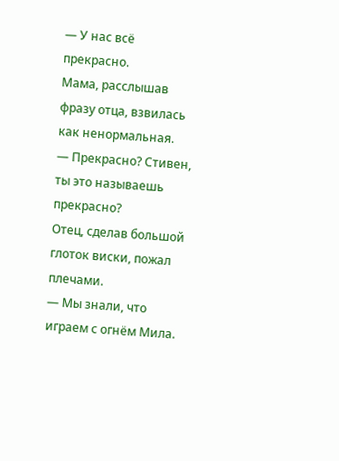— У нас всё прекрасно.
Мама, расслышав фразу отца, взвилась как ненормальная.
— Прекрасно? Стивен, ты это называешь прекрасно?
Отец, сделав большой глоток виски, пожал плечами.
— Мы знали, что играем с огнём Мила.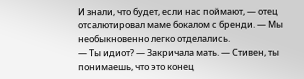И знали, что будет, если нас поймают, — отец отсалютировал маме бокалом с бренди. — Мы необыкновенно легко отделались.
— Ты идиот? — Закричала мать. — Стивен, ты понимаешь, что это конец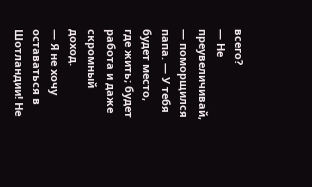всего?
— Не преувеличивай, — поморщился папа. — У тебя будет место, где жить; будет работа и даже скромный доход.
— Я не хочу оставаться в Шотландии! Не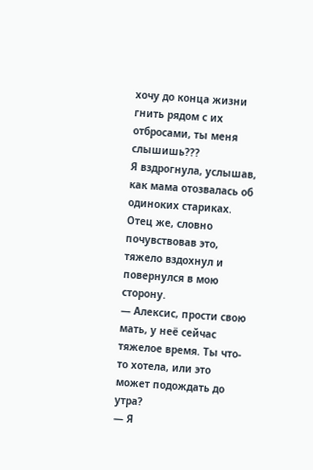хочу до конца жизни гнить рядом с их отбросами, ты меня слышишь???
Я вздрогнула, услышав, как мама отозвалась об одиноких стариках. Отец же, словно почувствовав это, тяжело вздохнул и повернулся в мою сторону.
— Алексис, прости свою мать, у неё сейчас тяжелое время. Ты что-то хотела, или это может подождать до утра?
— Я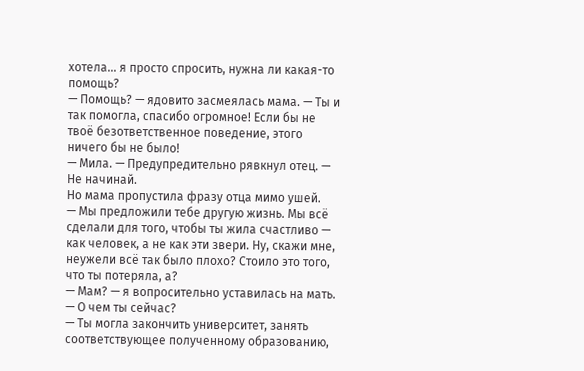хотела… я просто спросить, нужна ли какая-то помощь?
— Помощь? — ядовито засмеялась мама. — Ты и так помогла, спасибо огромное! Если бы не твоё безответственное поведение, этого ничего бы не было!
— Мила. — Предупредительно рявкнул отец. — Не начинай.
Но мама пропустила фразу отца мимо ушей.
— Мы предложили тебе другую жизнь. Мы всё сделали для того, чтобы ты жила счастливо — как человек, а не как эти звери. Ну, скажи мне, неужели всё так было плохо? Стоило это того, что ты потеряла, а?
— Мам? — я вопросительно уставилась на мать. — О чем ты сейчас?
— Ты могла закончить университет, занять соответствующее полученному образованию,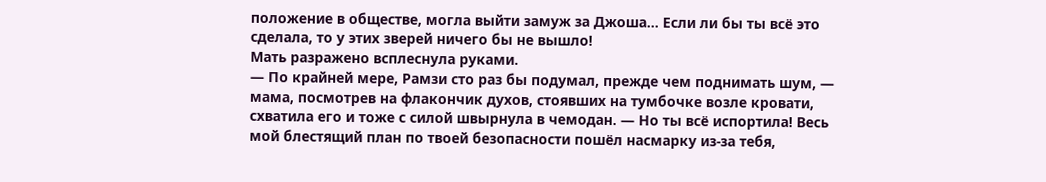положение в обществе, могла выйти замуж за Джоша… Если ли бы ты всё это сделала, то у этих зверей ничего бы не вышло!
Мать разражено всплеснула руками.
— По крайней мере, Рамзи сто раз бы подумал, прежде чем поднимать шум, — мама, посмотрев на флакончик духов, стоявших на тумбочке возле кровати, схватила его и тоже с силой швырнула в чемодан. — Но ты всё испортила! Весь мой блестящий план по твоей безопасности пошёл насмарку из-за тебя,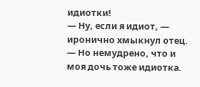идиотки!
— Ну, если я идиот, — иронично хмыкнул отец. — Но немудрено, что и моя дочь тоже идиотка.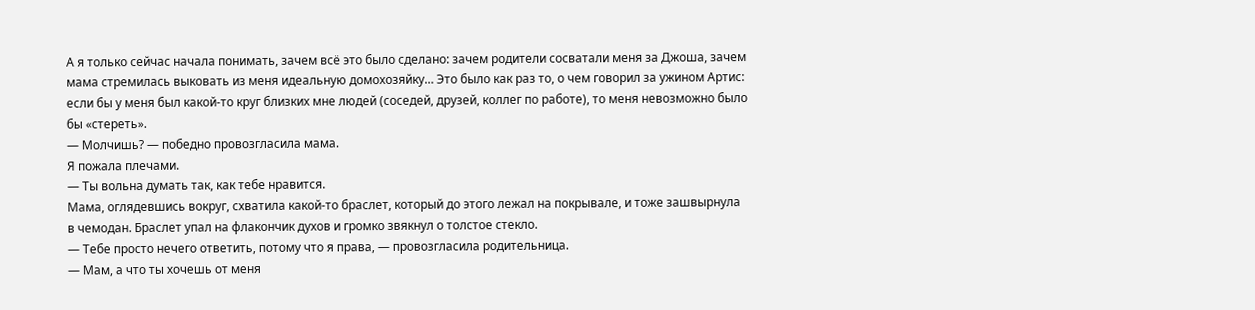А я только сейчас начала понимать, зачем всё это было сделано: зачем родители сосватали меня за Джоша, зачем мама стремилась выковать из меня идеальную домохозяйку… Это было как раз то, о чем говорил за ужином Артис: если бы у меня был какой-то круг близких мне людей (соседей, друзей, коллег по работе), то меня невозможно было бы «стереть».
— Молчишь? — победно провозгласила мама.
Я пожала плечами.
— Ты вольна думать так, как тебе нравится.
Мама, оглядевшись вокруг, схватила какой-то браслет, который до этого лежал на покрывале, и тоже зашвырнула в чемодан. Браслет упал на флакончик духов и громко звякнул о толстое стекло.
— Тебе просто нечего ответить, потому что я права, — провозгласила родительница.
— Мам, а что ты хочешь от меня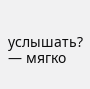услышать? — мягко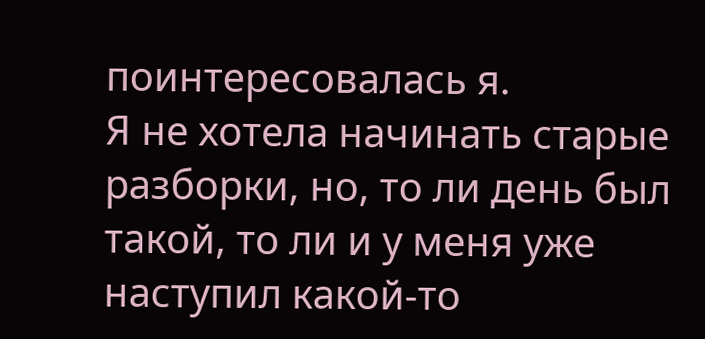поинтересовалась я.
Я не хотела начинать старые разборки, но, то ли день был такой, то ли и у меня уже наступил какой-то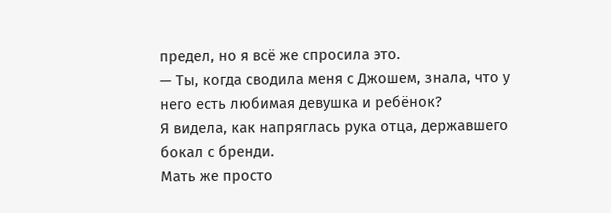предел, но я всё же спросила это.
— Ты, когда сводила меня с Джошем, знала, что у него есть любимая девушка и ребёнок?
Я видела, как напряглась рука отца, державшего бокал с бренди.
Мать же просто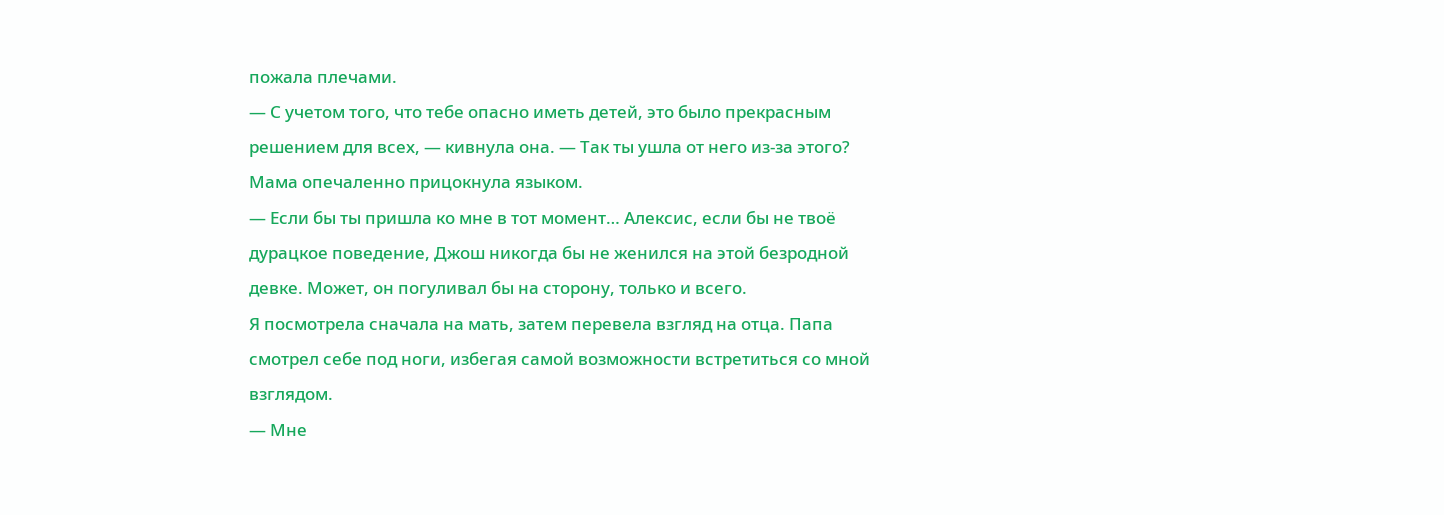пожала плечами.
— С учетом того, что тебе опасно иметь детей, это было прекрасным решением для всех, — кивнула она. — Так ты ушла от него из-за этого?
Мама опечаленно прицокнула языком.
— Если бы ты пришла ко мне в тот момент… Алексис, если бы не твоё дурацкое поведение, Джош никогда бы не женился на этой безродной девке. Может, он погуливал бы на сторону, только и всего.
Я посмотрела сначала на мать, затем перевела взгляд на отца. Папа смотрел себе под ноги, избегая самой возможности встретиться со мной взглядом.
— Мне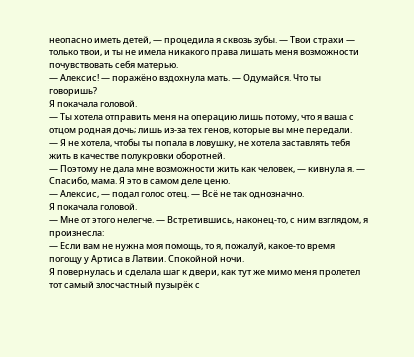неопасно иметь детей, — процедила я сквозь зубы. — Твои страхи — только твои, и ты не имела никакого права лишать меня возможности почувствовать себя матерью.
— Алексис! — поражёно вздохнула мать. — Одумайся. Что ты говоришь?
Я покачала головой.
— Ты хотела отправить меня на операцию лишь потому, что я ваша с отцом родная дочь; лишь из-за тех генов, которые вы мне передали.
— Я не хотела, чтобы ты попала в ловушку, не хотела заставлять тебя жить в качестве полукровки оборотней.
— Поэтому не дала мне возможности жить как человек, — кивнула я. — Спасибо, мама. Я это в самом деле ценю.
— Алексис, — подал голос отец. — Всё не так однозначно.
Я покачала головой.
— Мне от этого нелегче. — Встретившись, наконец-то, с ним взглядом, я произнесла:
— Если вам не нужна моя помощь, то я, пожалуй, какое-то время погощу у Артиса в Латвии. Спокойной ночи.
Я повернулась и сделала шаг к двери, как тут же мимо меня пролетел тот самый злосчастный пузырёк с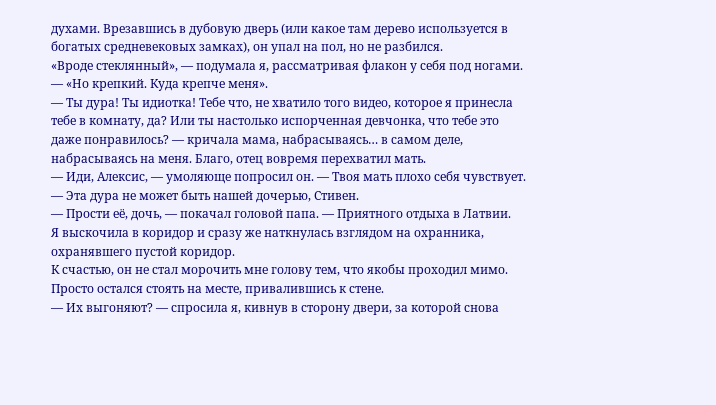духами. Врезавшись в дубовую дверь (или какое там дерево используется в богатых средневековых замках), он упал на пол, но не разбился.
«Вроде стеклянный», — подумала я, рассматривая флакон у себя под ногами. — «Но крепкий. Куда крепче меня».
— Ты дура! Ты идиотка! Тебе что, не хватило того видео, которое я принесла тебе в комнату, да? Или ты настолько испорченная девчонка, что тебе это даже понравилось? — кричала мама, набрасываясь… в самом деле, набрасываясь на меня. Благо, отец вовремя перехватил мать.
— Иди, Алексис, — умоляюще попросил он. — Твоя мать плохо себя чувствует.
— Эта дура не может быть нашей дочерью, Стивен.
— Прости её, дочь, — покачал головой папа. — Приятного отдыха в Латвии.
Я выскочила в коридор и сразу же наткнулась взглядом на охранника, охранявшего пустой коридор.
К счастью, он не стал морочить мне голову тем, что якобы проходил мимо. Просто остался стоять на месте, привалившись к стене.
— Их выгоняют? — спросила я, кивнув в сторону двери, за которой снова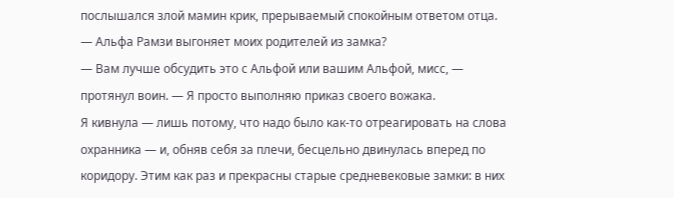послышался злой мамин крик, прерываемый спокойным ответом отца. — Альфа Рамзи выгоняет моих родителей из замка?
— Вам лучше обсудить это с Альфой или вашим Альфой, мисс, — протянул воин. — Я просто выполняю приказ своего вожака.
Я кивнула — лишь потому, что надо было как-то отреагировать на слова охранника — и, обняв себя за плечи, бесцельно двинулась вперед по коридору. Этим как раз и прекрасны старые средневековые замки: в них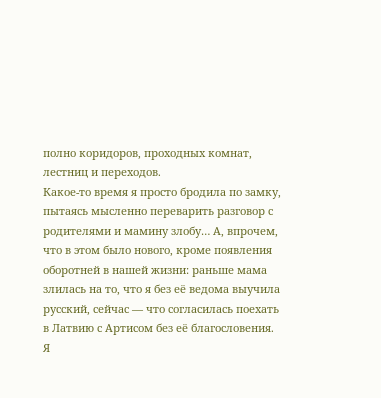полно коридоров, проходных комнат, лестниц и переходов.
Какое-то время я просто бродила по замку, пытаясь мысленно переварить разговор с родителями и мамину злобу… А, впрочем, что в этом было нового, кроме появления оборотней в нашей жизни: раньше мама злилась на то, что я без её ведома выучила русский, сейчас — что согласилась поехать в Латвию с Артисом без её благословения.
Я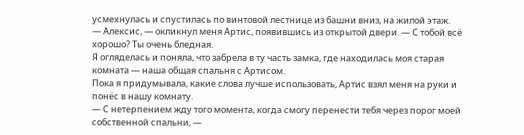усмехнулась и спустилась по винтовой лестнице из башни вниз, на жилой этаж.
— Алексис, — окликнул меня Артис, появившись из открытой двери. — С тобой всё хорошо? Ты очень бледная.
Я огляделась и поняла, что забрела в ту часть замка, где находилась моя старая комната — наша общая спальня с Артисом.
Пока я придумывала, какие слова лучше использовать, Артис взял меня на руки и понёс в нашу комнату.
— С нетерпением жду того момента, когда смогу перенести тебя через порог моей собственной спальни, —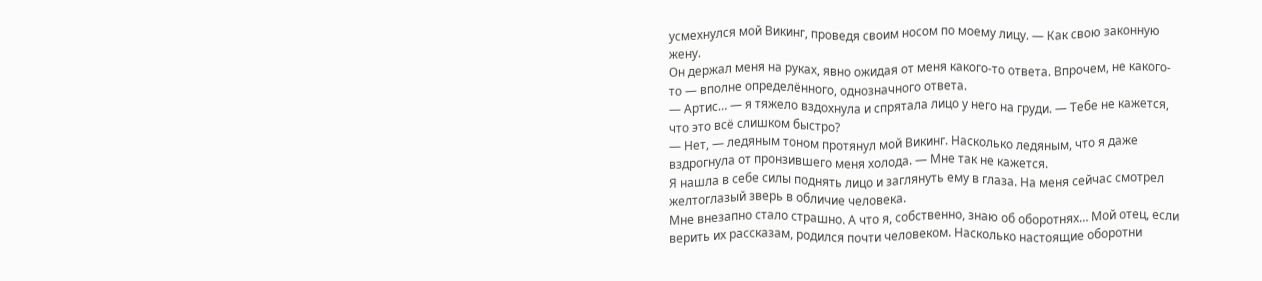усмехнулся мой Викинг, проведя своим носом по моему лицу. — Как свою законную жену.
Он держал меня на руках, явно ожидая от меня какого-то ответа. Впрочем, не какого-то — вполне определённого, однозначного ответа.
— Артис… — я тяжело вздохнула и спрятала лицо у него на груди. — Тебе не кажется, что это всё слишком быстро?
— Нет, — ледяным тоном протянул мой Викинг. Насколько ледяным, что я даже вздрогнула от пронзившего меня холода. — Мне так не кажется.
Я нашла в себе силы поднять лицо и заглянуть ему в глаза. На меня сейчас смотрел желтоглазый зверь в обличие человека.
Мне внезапно стало страшно. А что я, собственно, знаю об оборотнях… Мой отец, если верить их рассказам, родился почти человеком. Насколько настоящие оборотни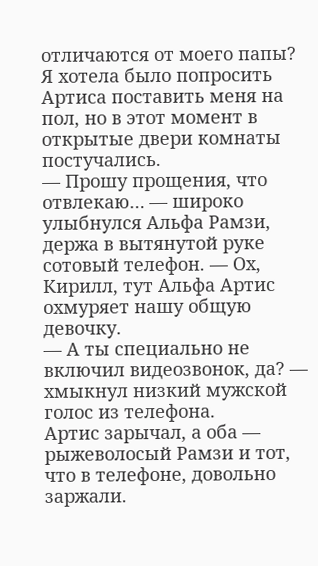отличаются от моего папы?
Я хотела было попросить Артиса поставить меня на пол, но в этот момент в открытые двери комнаты постучались.
— Прошу прощения, что отвлекаю… — широко улыбнулся Альфа Рамзи, держа в вытянутой руке сотовый телефон. — Ох, Кирилл, тут Альфа Артис охмуряет нашу общую девочку.
— А ты специально не включил видеозвонок, да? — хмыкнул низкий мужской голос из телефона.
Артис зарычал, а оба — рыжеволосый Рамзи и тот, что в телефоне, довольно заржали.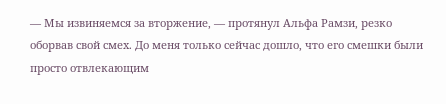— Мы извиняемся за вторжение, — протянул Альфа Рамзи, резко оборвав свой смех. До меня только сейчас дошло, что его смешки были просто отвлекающим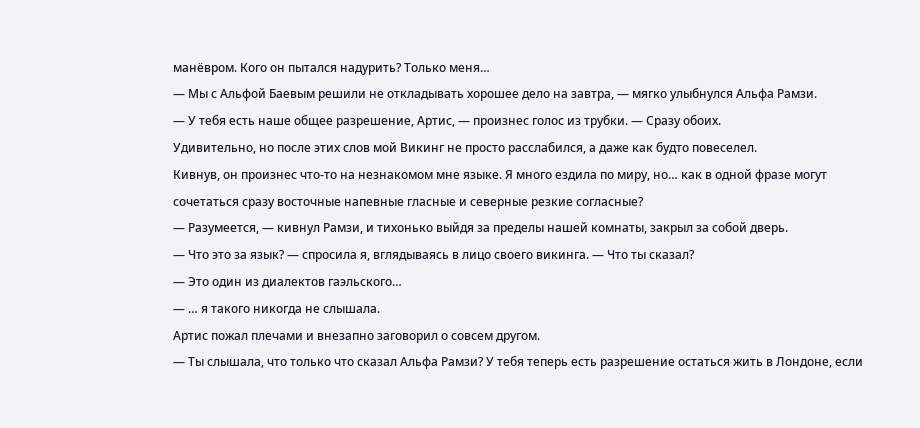манёвром. Кого он пытался надурить? Только меня…
— Мы с Альфой Баевым решили не откладывать хорошее дело на завтра, — мягко улыбнулся Альфа Рамзи.
— У тебя есть наше общее разрешение, Артис, — произнес голос из трубки. — Сразу обоих.
Удивительно, но после этих слов мой Викинг не просто расслабился, а даже как будто повеселел.
Кивнув, он произнес что-то на незнакомом мне языке. Я много ездила по миру, но… как в одной фразе могут сочетаться сразу восточные напевные гласные и северные резкие согласные?
— Разумеется, — кивнул Рамзи, и тихонько выйдя за пределы нашей комнаты, закрыл за собой дверь.
— Что это за язык? — спросила я, вглядываясь в лицо своего викинга. — Что ты сказал?
— Это один из диалектов гаэльского…
— … я такого никогда не слышала.
Артис пожал плечами и внезапно заговорил о совсем другом.
— Ты слышала, что только что сказал Альфа Рамзи? У тебя теперь есть разрешение остаться жить в Лондоне, если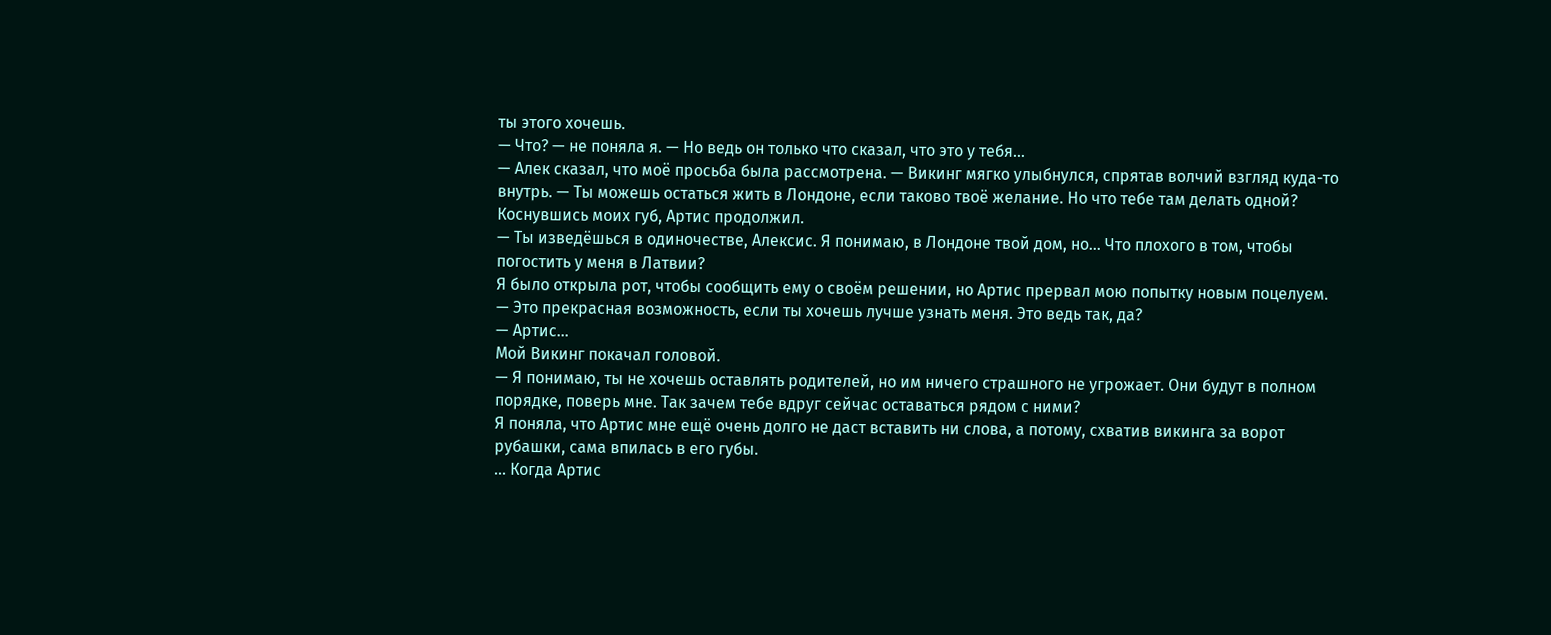ты этого хочешь.
— Что? — не поняла я. — Но ведь он только что сказал, что это у тебя…
— Алек сказал, что моё просьба была рассмотрена. — Викинг мягко улыбнулся, спрятав волчий взгляд куда-то внутрь. — Ты можешь остаться жить в Лондоне, если таково твоё желание. Но что тебе там делать одной?
Коснувшись моих губ, Артис продолжил.
— Ты изведёшься в одиночестве, Алексис. Я понимаю, в Лондоне твой дом, но… Что плохого в том, чтобы погостить у меня в Латвии?
Я было открыла рот, чтобы сообщить ему о своём решении, но Артис прервал мою попытку новым поцелуем.
— Это прекрасная возможность, если ты хочешь лучше узнать меня. Это ведь так, да?
— Артис…
Мой Викинг покачал головой.
— Я понимаю, ты не хочешь оставлять родителей, но им ничего страшного не угрожает. Они будут в полном порядке, поверь мне. Так зачем тебе вдруг сейчас оставаться рядом с ними?
Я поняла, что Артис мне ещё очень долго не даст вставить ни слова, а потому, схватив викинга за ворот рубашки, сама впилась в его губы.
… Когда Артис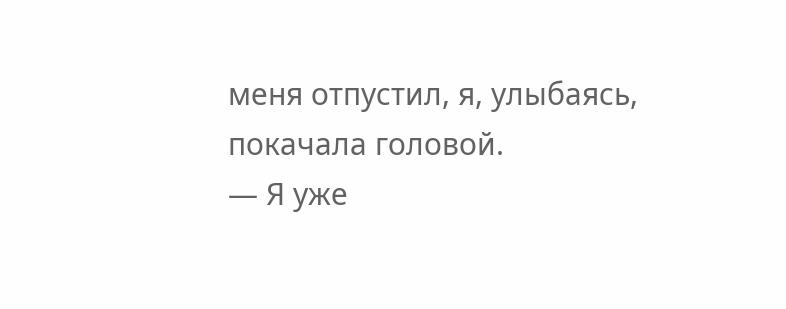меня отпустил, я, улыбаясь, покачала головой.
— Я уже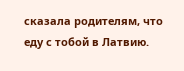сказала родителям, что еду с тобой в Латвию.